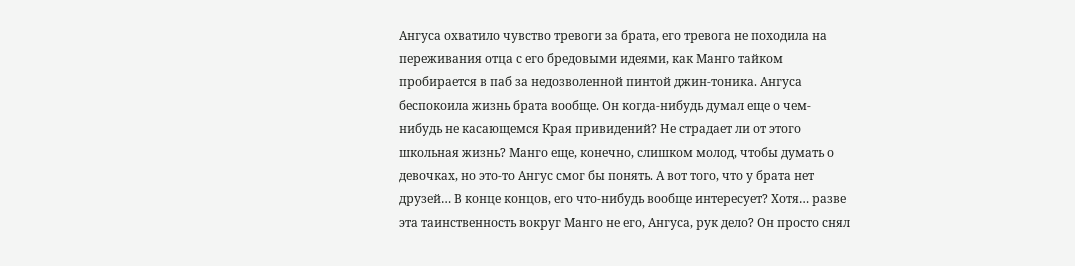Ангуса охватило чувство тревоги за брата, его тревога не походила на переживания отца с его бредовыми идеями, как Манго тайком пробирается в паб за недозволенной пинтой джин-тоника. Ангуса беспокоила жизнь брата вообще. Он когда-нибудь думал еще о чем-нибудь не касающемся Края привидений? Не страдает ли от этого школьная жизнь? Манго еще, конечно, слишком молод, чтобы думать о девочках, но это-то Ангус смог бы понять. А вот того, что у брата нет друзей… В конце концов, его что-нибудь вообще интересует? Хотя… разве эта таинственность вокруг Манго не его, Ангуса, рук дело? Он просто снял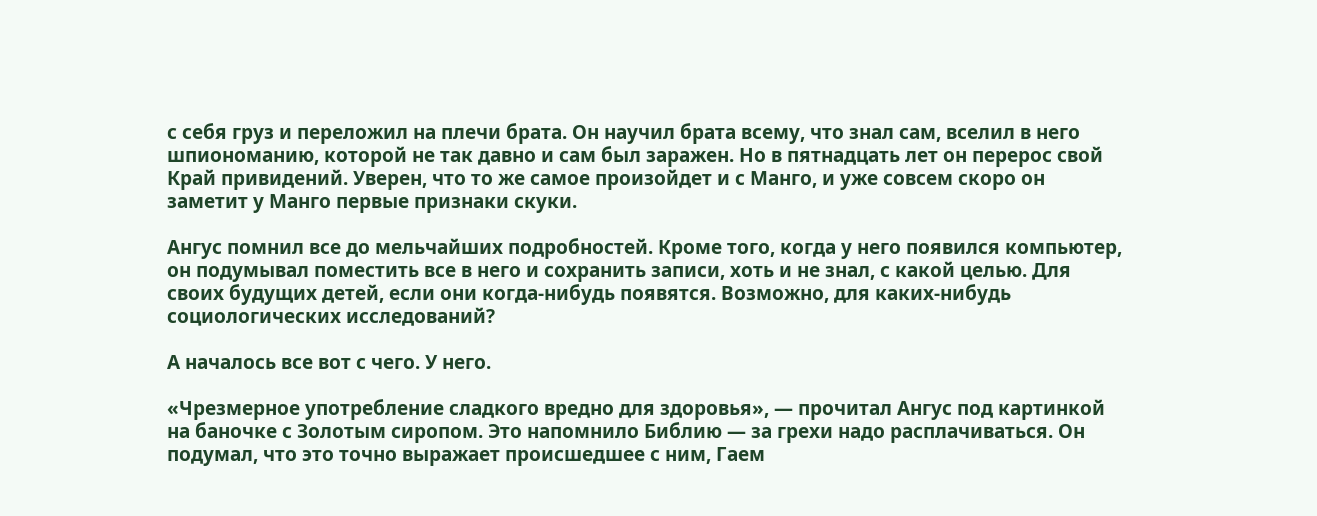с себя груз и переложил на плечи брата. Он научил брата всему, что знал сам, вселил в него шпиономанию, которой не так давно и сам был заражен. Но в пятнадцать лет он перерос свой Край привидений. Уверен, что то же самое произойдет и с Манго, и уже совсем скоро он заметит у Манго первые признаки скуки.

Ангус помнил все до мельчайших подробностей. Кроме того, когда у него появился компьютер, он подумывал поместить все в него и сохранить записи, хоть и не знал, с какой целью. Для своих будущих детей, если они когда-нибудь появятся. Возможно, для каких-нибудь социологических исследований?

А началось все вот с чего. У него.

«Чрезмерное употребление сладкого вредно для здоровья», — прочитал Ангус под картинкой на баночке с Золотым сиропом. Это напомнило Библию — за грехи надо расплачиваться. Он подумал, что это точно выражает происшедшее с ним, Гаем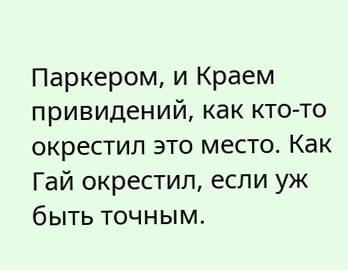Паркером, и Краем привидений, как кто-то окрестил это место. Как Гай окрестил, если уж быть точным.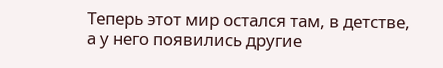Теперь этот мир остался там, в детстве, а у него появились другие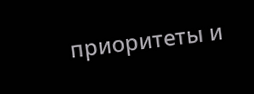приоритеты и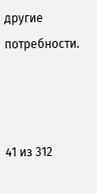другие потребности.



41 из 312